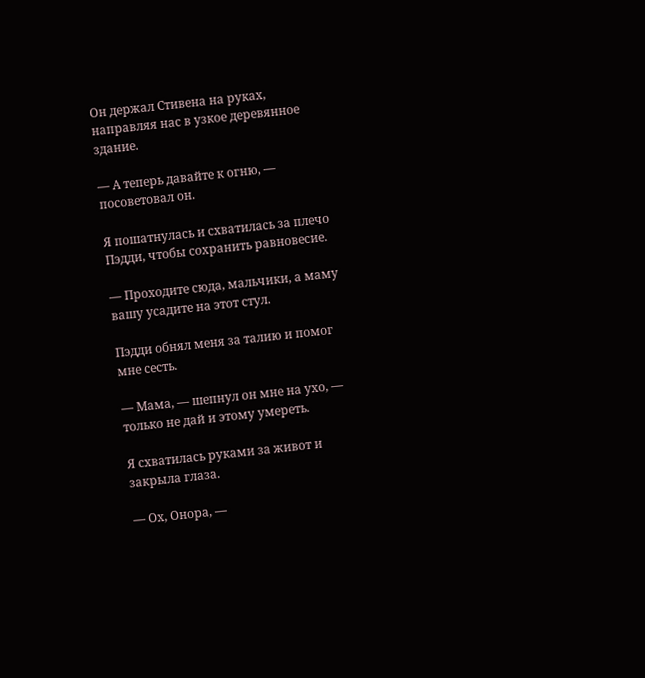Он держал Стивена на руках, направляя нас в узкое деревянное здание.

— А теперь давайте к огню, — посоветовал он.

Я пошатнулась и схватилась за плечо Пэдди, чтобы сохранить равновесие.

— Проходите сюда, мальчики, а маму вашу усадите на этот стул.

Пэдди обнял меня за талию и помог мне сесть.

— Мама, — шепнул он мне на ухо, — только не дай и этому умереть.

Я схватилась руками за живот и закрыла глаза.

— Ох, Онора, —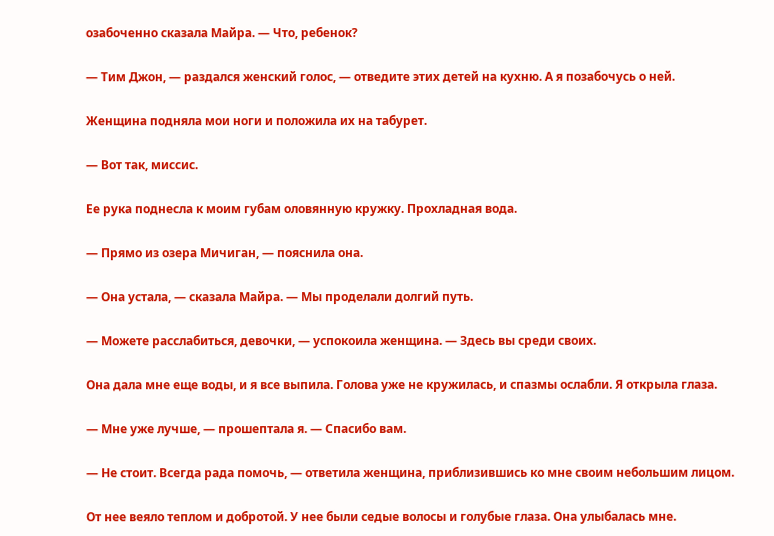озабоченно сказала Майра. — Что, ребенок?

— Тим Джон, — раздался женский голос, — отведите этих детей на кухню. А я позабочусь о ней.

Женщина подняла мои ноги и положила их на табурет.

— Вот так, миссис.

Ее рука поднесла к моим губам оловянную кружку. Прохладная вода.

— Прямо из озера Мичиган, — пояснила она.

— Она устала, — сказала Майра. — Мы проделали долгий путь.

— Можете расслабиться, девочки, — успокоила женщина. — Здесь вы среди своих.

Она дала мне еще воды, и я все выпила. Голова уже не кружилась, и спазмы ослабли. Я открыла глаза.

— Мне уже лучше, — прошептала я. — Спасибо вам.

— Не стоит. Всегда рада помочь, — ответила женщина, приблизившись ко мне своим небольшим лицом.

От нее веяло теплом и добротой. У нее были седые волосы и голубые глаза. Она улыбалась мне.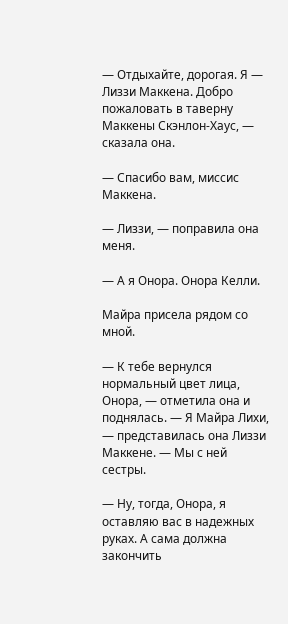— Отдыхайте, дорогая. Я — Лиззи Маккена. Добро пожаловать в таверну Маккены Скэнлон-Хаус, — сказала она.

— Спасибо вам, миссис Маккена.

— Лиззи, — поправила она меня.

— А я Онора. Онора Келли.

Майра присела рядом со мной.

— К тебе вернулся нормальный цвет лица, Онора, — отметила она и поднялась. — Я Майра Лихи, — представилась она Лиззи Маккене. — Мы с ней сестры.

— Ну, тогда, Онора, я оставляю вас в надежных руках. А сама должна закончить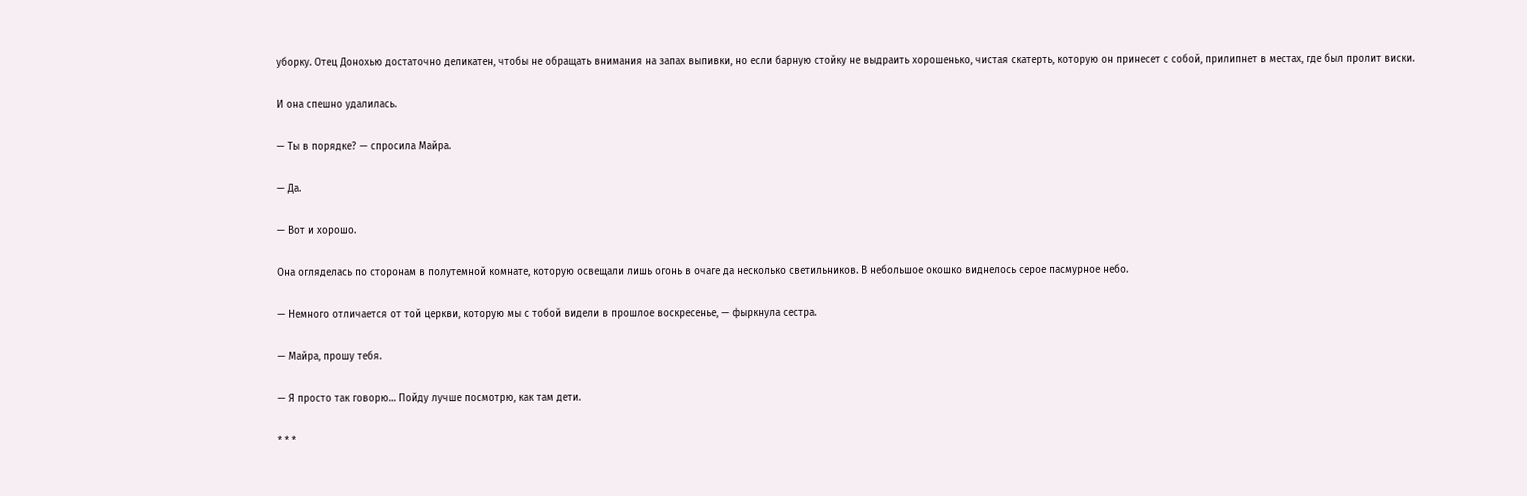уборку. Отец Донохью достаточно деликатен, чтобы не обращать внимания на запах выпивки, но если барную стойку не выдраить хорошенько, чистая скатерть, которую он принесет с собой, прилипнет в местах, где был пролит виски.

И она спешно удалилась.

— Ты в порядке? — спросила Майра.

— Да.

— Вот и хорошо.

Она огляделась по сторонам в полутемной комнате, которую освещали лишь огонь в очаге да несколько светильников. В небольшое окошко виднелось серое пасмурное небо.

— Немного отличается от той церкви, которую мы с тобой видели в прошлое воскресенье, — фыркнула сестра.

— Майра, прошу тебя.

— Я просто так говорю… Пойду лучше посмотрю, как там дети.

* * *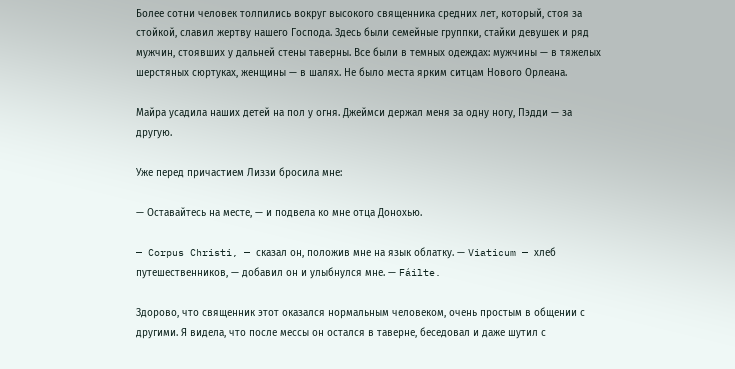Более сотни человек толпились вокруг высокого священника средних лет, который, стоя за стойкой, славил жертву нашего Господа. Здесь были семейные группки, стайки девушек и ряд мужчин, стоявших у дальней стены таверны. Все были в темных одеждах: мужчины — в тяжелых шерстяных сюртуках, женщины — в шалях. Не было места ярким ситцам Нового Орлеана.

Майра усадила наших детей на пол у огня. Джеймси держал меня за одну ногу, Пэдди — за другую.

Уже перед причастием Лиззи бросила мне:

— Оставайтесь на месте, — и подвела ко мне отца Донохью.

— Corpus Christi, — сказал он, положив мне на язык облатку. — Viaticum — хлеб путешественников, — добавил он и улыбнулся мне. — Fáilte.

Здорово, что священник этот оказался нормальным человеком, очень простым в общении с другими. Я видела, что после мессы он остался в таверне, беседовал и даже шутил с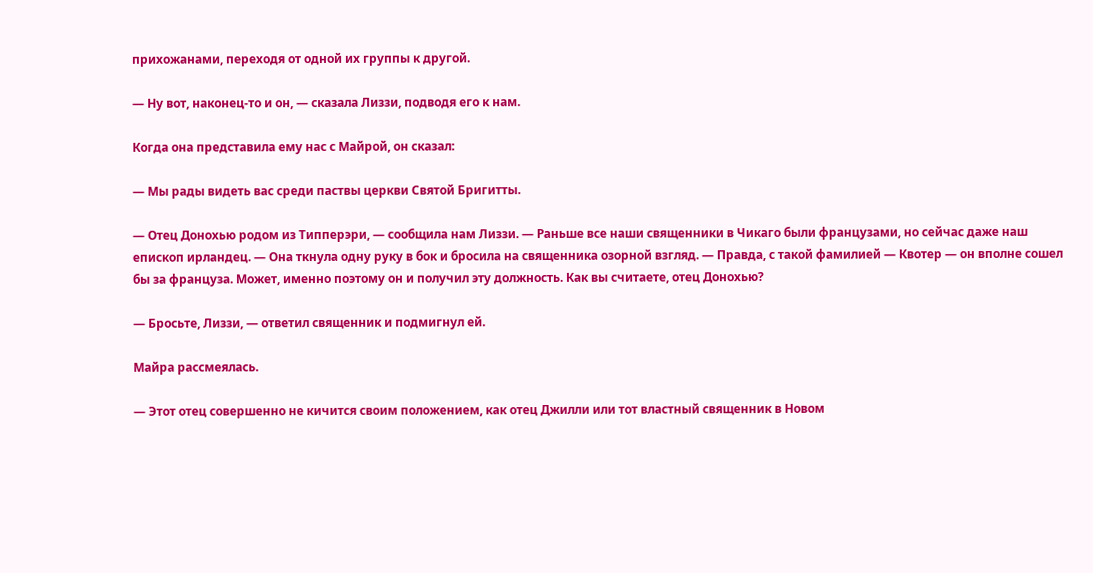прихожанами, переходя от одной их группы к другой.

— Ну вот, наконец-то и он, — сказала Лиззи, подводя его к нам.

Когда она представила ему нас с Майрой, он сказал:

— Мы рады видеть вас среди паствы церкви Святой Бригитты.

— Отец Донохью родом из Типперэри, — сообщила нам Лиззи. — Раньше все наши священники в Чикаго были французами, но сейчас даже наш епископ ирландец. — Она ткнула одну руку в бок и бросила на священника озорной взгляд. — Правда, с такой фамилией — Квотер — он вполне сошел бы за француза. Может, именно поэтому он и получил эту должность. Как вы считаете, отец Донохью?

— Бросьте, Лиззи, — ответил священник и подмигнул ей.

Майра рассмеялась.

— Этот отец совершенно не кичится своим положением, как отец Джилли или тот властный священник в Новом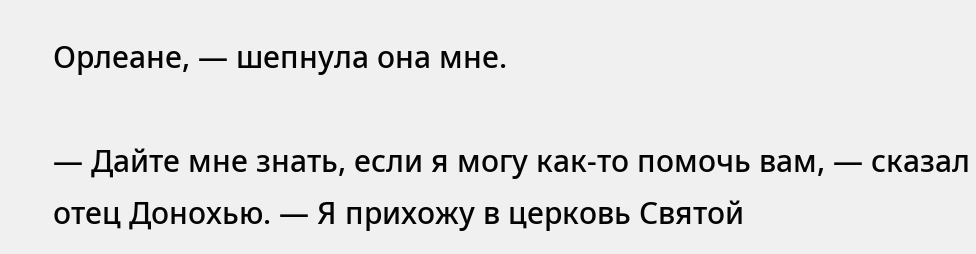Орлеане, — шепнула она мне.

— Дайте мне знать, если я могу как-то помочь вам, — сказал отец Донохью. — Я прихожу в церковь Святой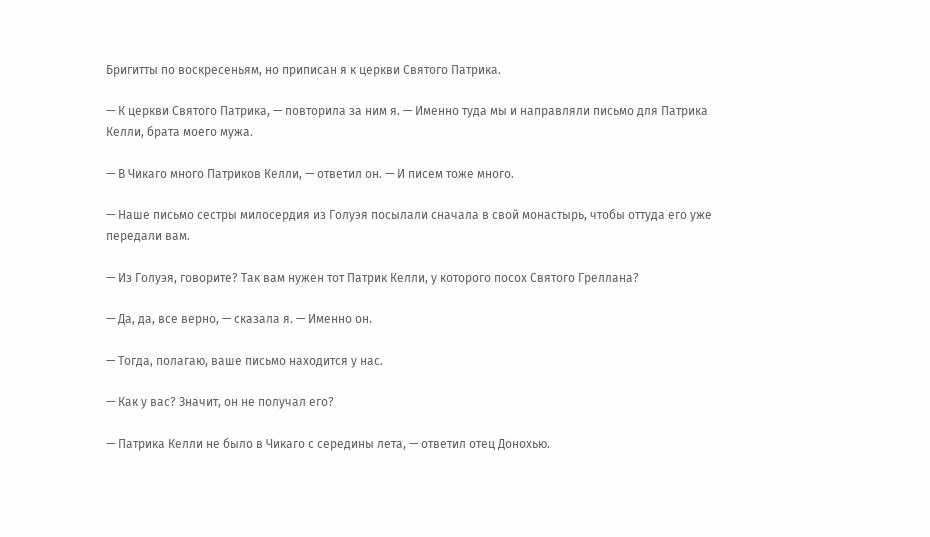Бригитты по воскресеньям, но приписан я к церкви Святого Патрика.

— К церкви Святого Патрика, — повторила за ним я. — Именно туда мы и направляли письмо для Патрика Келли, брата моего мужа.

— В Чикаго много Патриков Келли, — ответил он. — И писем тоже много.

— Наше письмо сестры милосердия из Голуэя посылали сначала в свой монастырь, чтобы оттуда его уже передали вам.

— Из Голуэя, говорите? Так вам нужен тот Патрик Келли, у которого посох Святого Греллана?

— Да, да, все верно, — сказала я. — Именно он.

— Тогда, полагаю, ваше письмо находится у нас.

— Как у вас? Значит, он не получал его?

— Патрика Келли не было в Чикаго с середины лета, — ответил отец Донохью.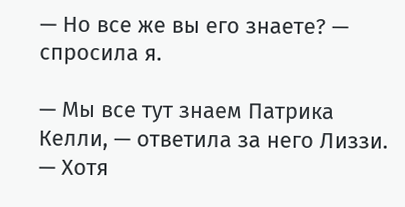— Но все же вы его знаете? — спросила я.

— Мы все тут знаем Патрика Келли, — ответила за него Лиззи. — Хотя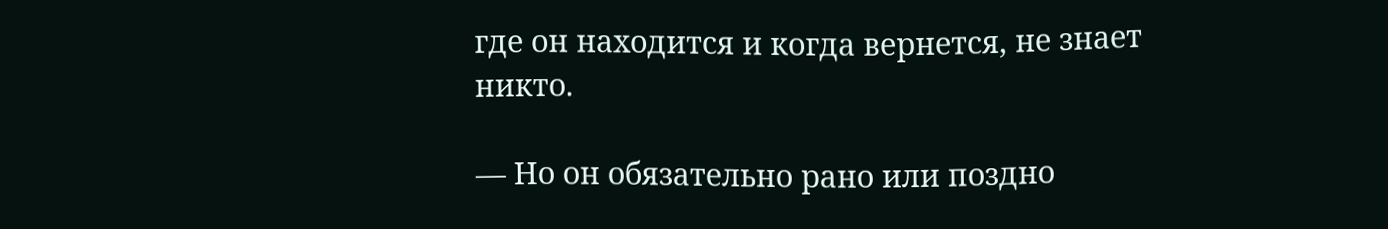где он находится и когда вернется, не знает никто.

— Но он обязательно рано или поздно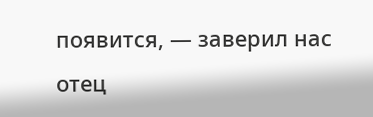появится, — заверил нас отец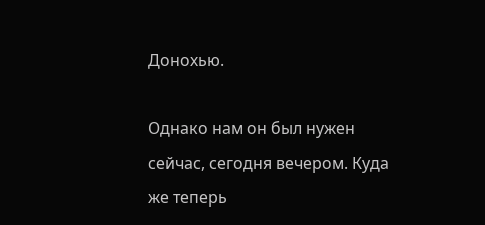Донохью.

Однако нам он был нужен сейчас, сегодня вечером. Куда же теперь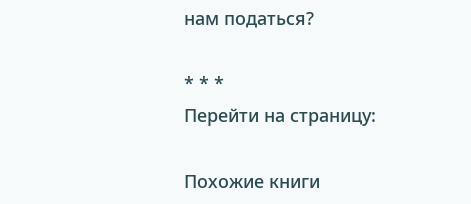нам податься?

* * *
Перейти на страницу:

Похожие книги